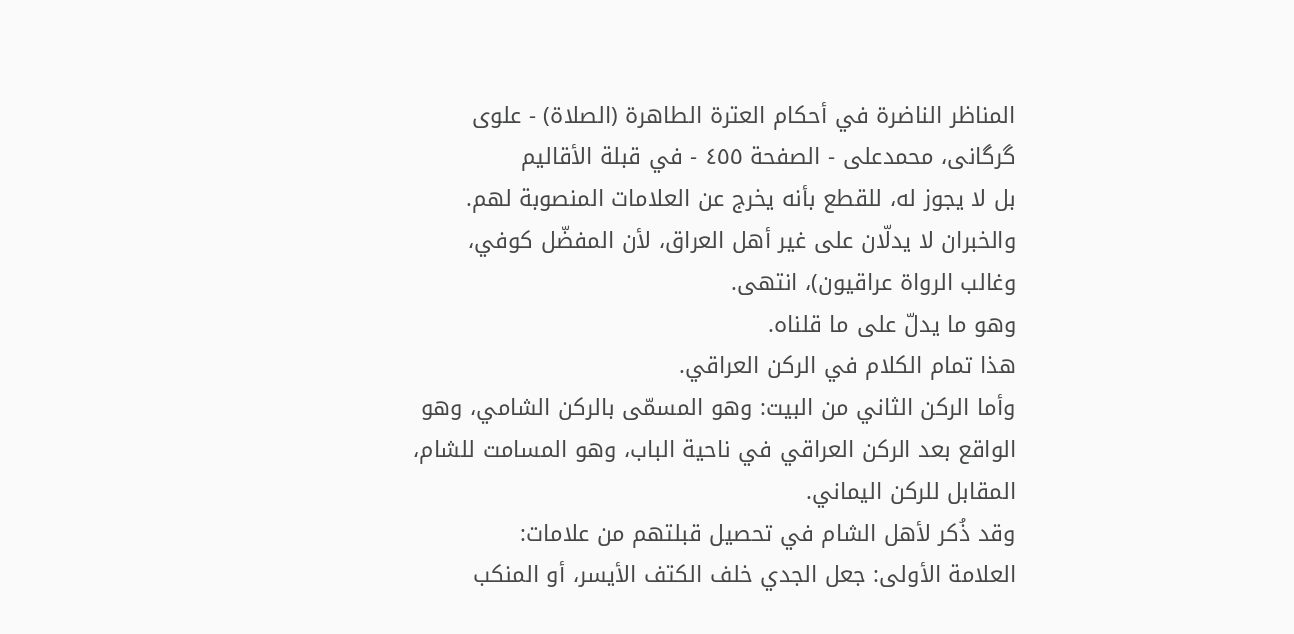المناظر الناضرة في أحکام العترة الطاهرة (الصلاة) - علوی گرگانی، محمدعلی - الصفحة ٤٥٥ - في قبلة الأقاليم
بل لا يجوز له، للقطع بأنه يخرج عن العلامات المنصوبة لهم.
والخبران لا يدلّان على غير أهل العراق، لأن المفضّل كوفي، وغالب الرواة عراقيون)، انتهى.
وهو ما يدلّ على ما قلناه.
هذا تمام الكلام في الركن العراقي.
وأما الركن الثاني من البيت: وهو المسمّى بالركن الشامي، وهو الواقع بعد الركن العراقي في ناحية الباب، وهو المسامت للشام، المقابل للركن اليماني.
وقد ذُكر لأهل الشام في تحصيل قبلتهم من علامات:
العلامة الأولى: جعل الجدي خلف الكتف الأيسر، أو المنكب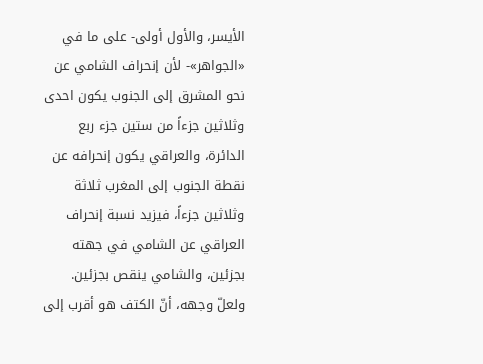الأيسر، والأول أولى- على ما في «الجواهر»- لأن إنحراف الشامي عن نحو المشرق إلى الجنوب يكون احدى وثلاثين جزءاً من ستين جزء ربع الدائرة، والعراقي يكون إنحرافه عن نقطة الجنوب إلى المغرب ثلاثة وثلاثين جزءاً، فيزيد نسبة إنحراف العراقي عن الشامي في جهته بجزئين، والشامي ينقص بجزئين.
ولعلّ وجهه، أنّ الكتف هو أقرب إلى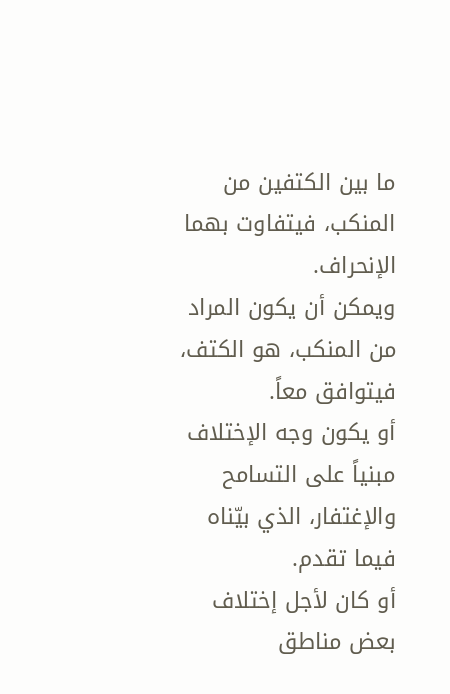ما بين الكتفين من المنكب، فيتفاوت بهما الإنحراف.
ويمكن أن يكون المراد من المنكب، هو الكتف، فيتوافق معاً.
أو يكون وجه الإختلاف مبنياً على التسامح والإغتفار، الذي بيّناه فيما تقدم.
أو كان لأجل إختلاف بعض مناطق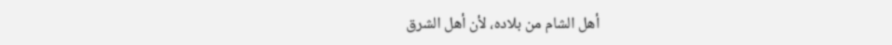أهل الشام من بلاده، لأن أهل الشرق